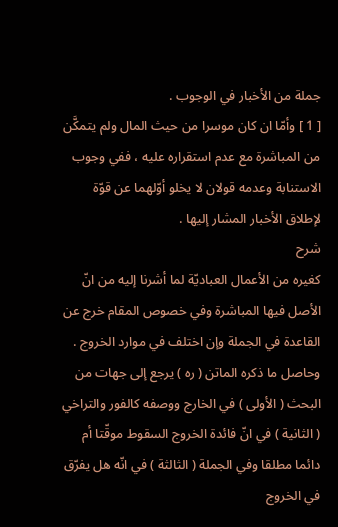جملة من الأخبار في الوجوب .
[ 1 ] وأمّا ان كان موسرا من حيث المال ولم يتمكَّن من المباشرة مع عدم استقراره عليه ، ففي وجوب الاستنابة وعدمه قولان لا يخلو أوّلهما عن قوّة لإطلاق الأخبار المشار إليها .
شرح
كغيره من الأعمال العباديّة لما أشرنا إليه من انّ الأصل فيها المباشرة وفي خصوص المقام خرج عن القاعدة في الجملة وإن اختلف في موارد الخروج .
وحاصل ما ذكره الماتن ( ره ) يرجع إلى جهات من البحث ( الأولى ) في الخارج ووصفه كالفور والتراخي ( الثانية ) في انّ فائدة الخروج السقوط موقّتا أم دائما مطلقا وفي الجملة ( الثالثة ) في انّه هل يفرّق في الخروج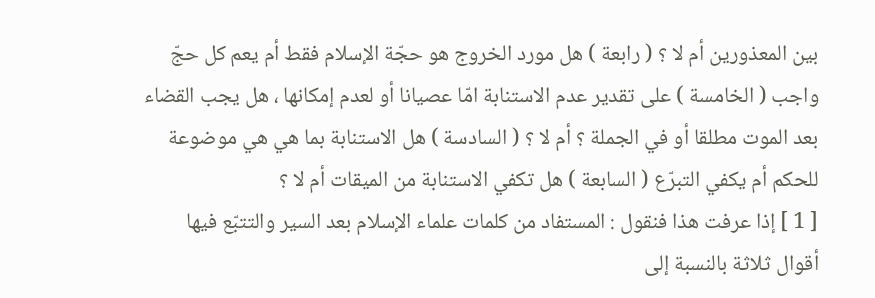بين المعذورين أم لا ؟ ( رابعة ) هل مورد الخروج هو حجّة الإسلام فقط أم يعم كل حجّ واجب ( الخامسة ) على تقدير عدم الاستنابة امّا عصيانا أو لعدم إمكانها ، هل يجب القضاء بعد الموت مطلقا أو في الجملة ؟ أم لا ؟ ( السادسة ) هل الاستنابة بما هي هي موضوعة للحكم أم يكفي التبرّع ( السابعة ) هل تكفي الاستنابة من الميقات أم لا ؟
[ 1 ] إذا عرفت هذا فنقول : المستفاد من كلمات علماء الإسلام بعد السير والتتبّع فيها أقوال ثلاثة بالنسبة إلى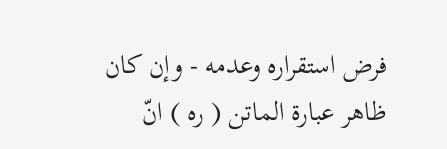فرض استقراره وعدمه - وإن كان ظاهر عبارة الماتن ( ره ) انّ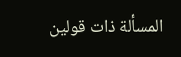المسألة ذات قولين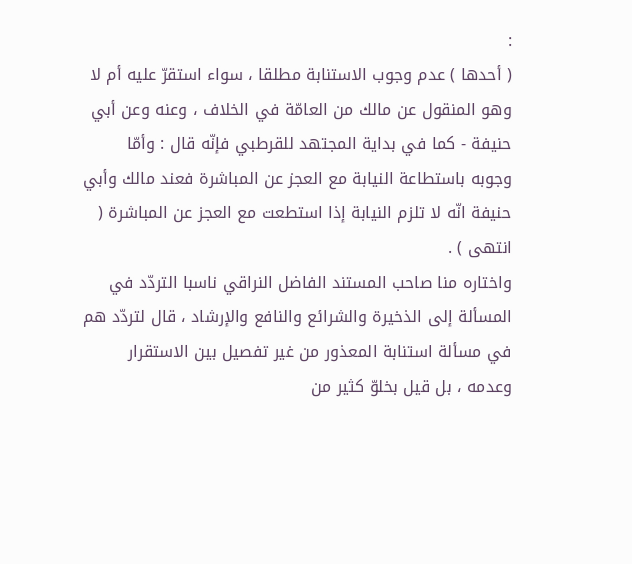:
( أحدها ) عدم وجوب الاستنابة مطلقا ، سواء استقرّ عليه أم لا وهو المنقول عن مالك من العامّة في الخلاف ، وعنه وعن أبي حنيفة - كما في بداية المجتهد للقرطبي فإنّه قال : وأمّا وجوبه باستطاعة النيابة مع العجز عن المباشرة فعند مالك وأبي حنيفة انّه لا تلزم النيابة إذا استطعت مع العجز عن المباشرة ( انتهى ) .
واختاره منا صاحب المستند الفاضل النراقي ناسبا التردّد في المسألة إلى الذخيرة والشرائع والنافع والإرشاد ، قال لتردّد هم في مسألة استنابة المعذور من غير تفصيل بين الاستقرار وعدمه ، بل قيل بخلوّ كثير من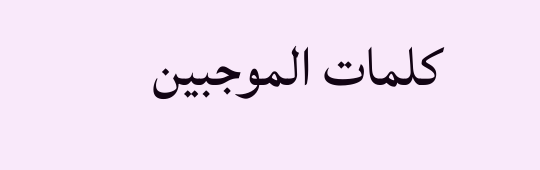كلمات الموجبين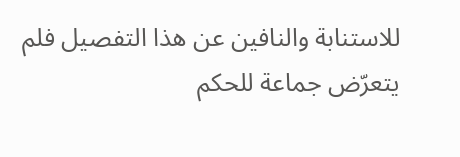للاستنابة والنافين عن هذا التفصيل فلم يتعرّض جماعة للحكم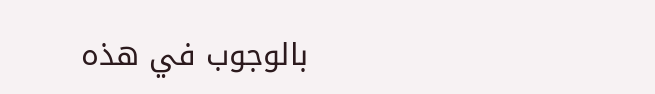بالوجوب في هذه